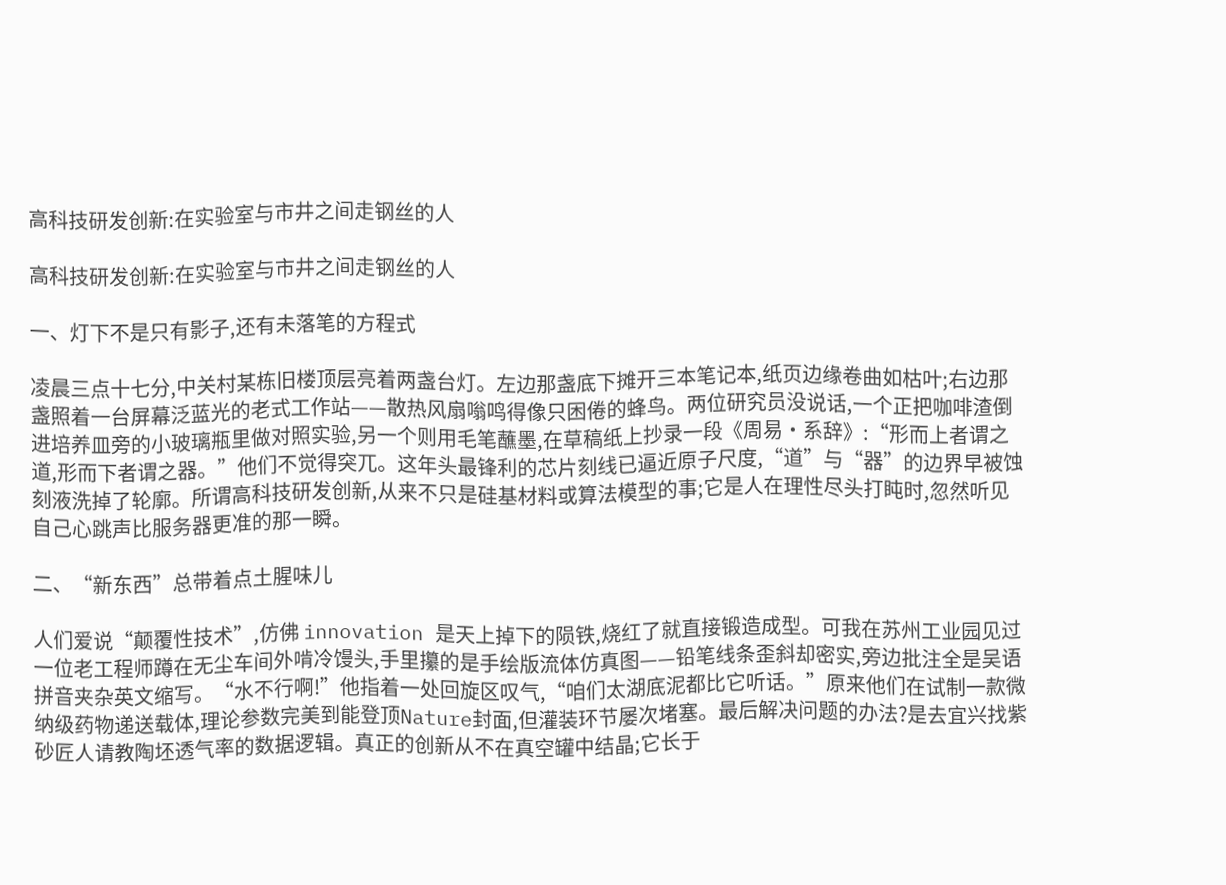高科技研发创新:在实验室与市井之间走钢丝的人

高科技研发创新:在实验室与市井之间走钢丝的人

一、灯下不是只有影子,还有未落笔的方程式

凌晨三点十七分,中关村某栋旧楼顶层亮着两盏台灯。左边那盏底下摊开三本笔记本,纸页边缘卷曲如枯叶;右边那盏照着一台屏幕泛蓝光的老式工作站——散热风扇嗡鸣得像只困倦的蜂鸟。两位研究员没说话,一个正把咖啡渣倒进培养皿旁的小玻璃瓶里做对照实验,另一个则用毛笔蘸墨,在草稿纸上抄录一段《周易·系辞》:“形而上者谓之道,形而下者谓之器。”他们不觉得突兀。这年头最锋利的芯片刻线已逼近原子尺度,“道”与“器”的边界早被蚀刻液洗掉了轮廓。所谓高科技研发创新,从来不只是硅基材料或算法模型的事;它是人在理性尽头打盹时,忽然听见自己心跳声比服务器更准的那一瞬。

二、“新东西”总带着点土腥味儿

人们爱说“颠覆性技术”,仿佛 innovation 是天上掉下的陨铁,烧红了就直接锻造成型。可我在苏州工业园见过一位老工程师蹲在无尘车间外啃冷馒头,手里攥的是手绘版流体仿真图——铅笔线条歪斜却密实,旁边批注全是吴语拼音夹杂英文缩写。“水不行啊!”他指着一处回旋区叹气,“咱们太湖底泥都比它听话。”原来他们在试制一款微纳级药物递送载体,理论参数完美到能登顶Nature封面,但灌装环节屡次堵塞。最后解决问题的办法?是去宜兴找紫砂匠人请教陶坯透气率的数据逻辑。真正的创新从不在真空罐中结晶;它长于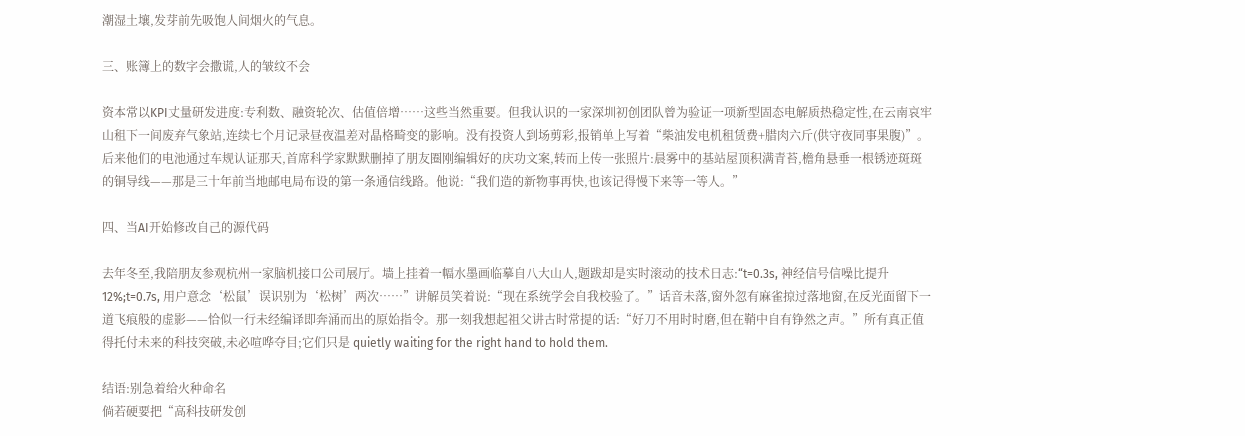潮湿土壤,发芽前先吸饱人间烟火的气息。

三、账簿上的数字会撒谎,人的皱纹不会

资本常以KPI丈量研发进度:专利数、融资轮次、估值倍增……这些当然重要。但我认识的一家深圳初创团队曾为验证一项新型固态电解质热稳定性,在云南哀牢山租下一间废弃气象站,连续七个月记录昼夜温差对晶格畸变的影响。没有投资人到场剪彩,报销单上写着“柴油发电机租赁费+腊肉六斤(供守夜同事果腹)”。后来他们的电池通过车规认证那天,首席科学家默默删掉了朋友圈刚编辑好的庆功文案,转而上传一张照片:晨雾中的基站屋顶积满青苔,檐角悬垂一根锈迹斑斑的铜导线——那是三十年前当地邮电局布设的第一条通信线路。他说:“我们造的新物事再快,也该记得慢下来等一等人。”

四、当AI开始修改自己的源代码

去年冬至,我陪朋友参观杭州一家脑机接口公司展厅。墙上挂着一幅水墨画临摹自八大山人,题跋却是实时滚动的技术日志:“t=0.3s, 神经信号信噪比提升12%;t=0.7s, 用户意念‘松鼠’误识别为‘松树’两次……”讲解员笑着说:“现在系统学会自我校验了。”话音未落,窗外忽有麻雀掠过落地窗,在反光面留下一道飞痕般的虚影——恰似一行未经编译即奔涌而出的原始指令。那一刻我想起祖父讲古时常提的话:“好刀不用时时磨,但在鞘中自有铮然之声。”所有真正值得托付未来的科技突破,未必喧哗夺目;它们只是 quietly waiting for the right hand to hold them.

结语:别急着给火种命名
倘若硬要把“高科技研发创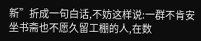新”折成一句白话,不妨这样说:一群不肯安坐书斋也不愿久留工棚的人,在数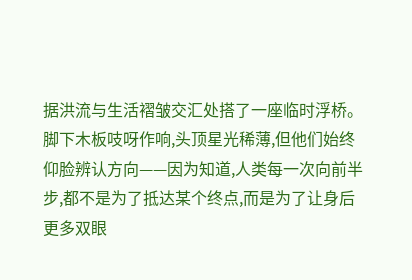据洪流与生活褶皱交汇处搭了一座临时浮桥。脚下木板吱呀作响,头顶星光稀薄,但他们始终仰脸辨认方向——因为知道,人类每一次向前半步,都不是为了抵达某个终点,而是为了让身后更多双眼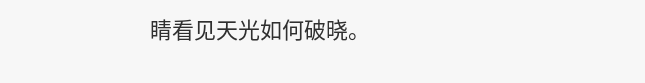睛看见天光如何破晓。